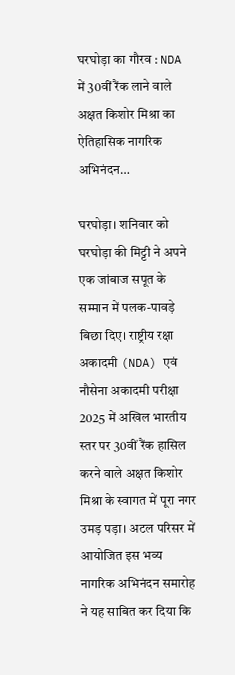घरघोड़ा का गौरव : NDA में 30वीं रैंक लाने वाले अक्षत किशोर मिश्रा का ऐतिहासिक नागरिक अभिनंदन…

घरघोड़ा। शनिवार को घरघोड़ा की मिट्टी ने अपने एक जांबाज सपूत के सम्मान में पलक-पावड़े बिछा दिए। राष्ट्रीय रक्षा अकादमी (NDA) एवं नौसेना अकादमी परीक्षा 2025 में अखिल भारतीय स्तर पर 30वीं रैंक हासिल करने वाले अक्षत किशोर मिश्रा के स्वागत में पूरा नगर उमड़ पड़ा। अटल परिसर में आयोजित इस भव्य नागरिक अभिनंदन समारोह ने यह साबित कर दिया कि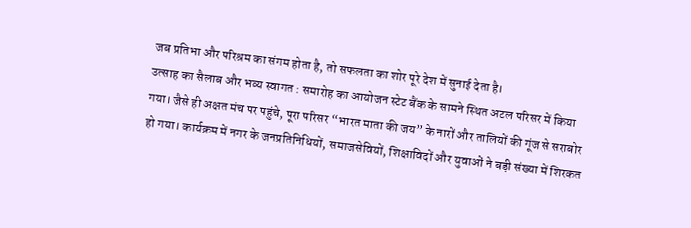जब प्रतिभा और परिश्रम का संगम होता है, तो सफलता का शोर पूरे देश में सुनाई देता है।
उत्साह का सैलाब और भव्य स्वागत : समारोह का आयोजन स्टेट बैंक के सामने स्थित अटल परिसर में किया गया। जैसे ही अक्षत मंच पर पहुंचे, पूरा परिसर “भारत माता की जय” के नारों और तालियों की गूंज से सराबोर हो गया। कार्यक्रम में नगर के जनप्रतिनिधियों, समाजसेवियों, शिक्षाविदों और युवाओं ने बड़ी संख्या में शिरकत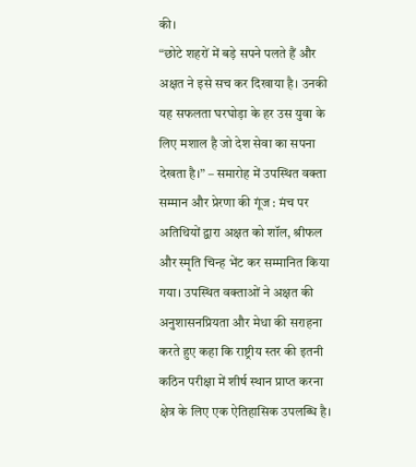की।
“छोटे शहरों में बड़े सपने पलते हैं और अक्षत ने इसे सच कर दिखाया है। उनकी यह सफलता घरघोड़ा के हर उस युवा के लिए मशाल है जो देश सेवा का सपना देखता है।” – समारोह में उपस्थित वक्ता
सम्मान और प्रेरणा की गूंज : मंच पर अतिथियों द्वारा अक्षत को शॉल, श्रीफल और स्मृति चिन्ह भेंट कर सम्मानित किया गया। उपस्थित वक्ताओं ने अक्षत की अनुशासनप्रियता और मेधा की सराहना करते हुए कहा कि राष्ट्रीय स्तर की इतनी कठिन परीक्षा में शीर्ष स्थान प्राप्त करना क्षेत्र के लिए एक ऐतिहासिक उपलब्धि है।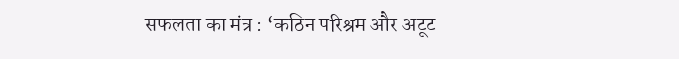सफलता का मंत्र : ‘कठिन परिश्रम और अटूट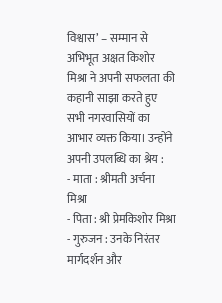विश्वास’ – सम्मान से अभिभूत अक्षत किशोर मिश्रा ने अपनी सफलता की कहानी साझा करते हुए सभी नगरवासियों का आभार व्यक्त किया। उन्होंने अपनी उपलब्धि का श्रेय :
- माता : श्रीमती अर्चना मिश्रा
- पिता : श्री प्रेमकिशोर मिश्रा
- गुरुजन : उनके निरंतर मार्गदर्शन और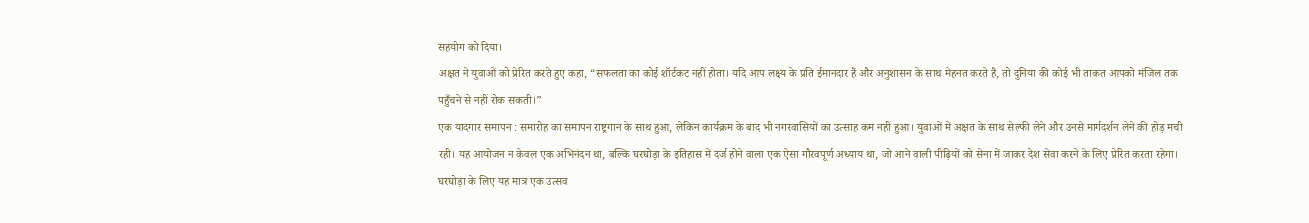सहयोग को दिया।
अक्षत ने युवाओं को प्रेरित करते हुए कहा, “सफलता का कोई शॉर्टकट नहीं होता। यदि आप लक्ष्य के प्रति ईमानदार हैं और अनुशासन के साथ मेहनत करते हैं, तो दुनिया की कोई भी ताकत आपको मंजिल तक पहुँचने से नहीं रोक सकती।”
एक यादगार समापन : समारोह का समापन राष्ट्रगान के साथ हुआ, लेकिन कार्यक्रम के बाद भी नगरवासियों का उत्साह कम नहीं हुआ। युवाओं में अक्षत के साथ सेल्फी लेने और उनसे मार्गदर्शन लेने की होड़ मची रही। यह आयोजन न केवल एक अभिनंदन था, बल्कि घरघोड़ा के इतिहास में दर्ज होने वाला एक ऐसा गौरवपूर्ण अध्याय था, जो आने वाली पीढ़ियों को सेना में जाकर देश सेवा करने के लिए प्रेरित करता रहेगा।
घरघोड़ा के लिए यह मात्र एक उत्सव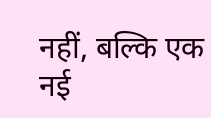नहीं, बल्कि एक नई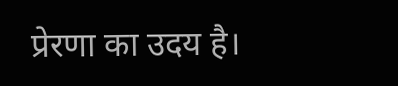प्रेरणा का उदय है।